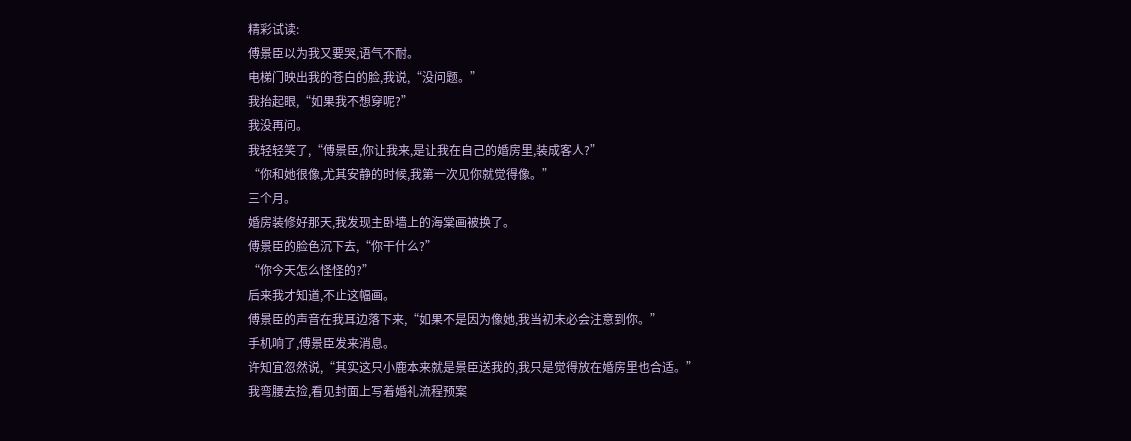精彩试读:
傅景臣以为我又要哭,语气不耐。
电梯门映出我的苍白的脸,我说,“没问题。”
我抬起眼,“如果我不想穿呢?”
我没再问。
我轻轻笑了,“傅景臣,你让我来,是让我在自己的婚房里,装成客人?”
“你和她很像,尤其安静的时候,我第一次见你就觉得像。”
三个月。
婚房装修好那天,我发现主卧墙上的海棠画被换了。
傅景臣的脸色沉下去,“你干什么?”
“你今天怎么怪怪的?”
后来我才知道,不止这幅画。
傅景臣的声音在我耳边落下来,“如果不是因为像她,我当初未必会注意到你。”
手机响了,傅景臣发来消息。
许知宜忽然说,“其实这只小鹿本来就是景臣送我的,我只是觉得放在婚房里也合适。”
我弯腰去捡,看见封面上写着婚礼流程预案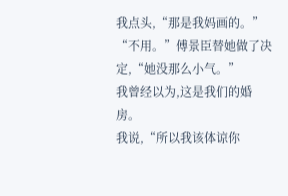我点头,“那是我妈画的。”
“不用。”傅景臣替她做了决定,“她没那么小气。”
我曾经以为,这是我们的婚房。
我说,“所以我该体谅你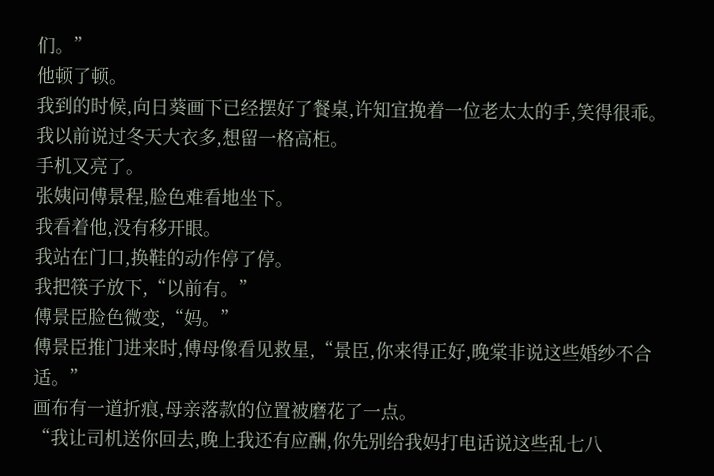们。”
他顿了顿。
我到的时候,向日葵画下已经摆好了餐桌,许知宜挽着一位老太太的手,笑得很乖。
我以前说过冬天大衣多,想留一格高柜。
手机又亮了。
张姨问傅景程,脸色难看地坐下。
我看着他,没有移开眼。
我站在门口,换鞋的动作停了停。
我把筷子放下,“以前有。”
傅景臣脸色微变,“妈。”
傅景臣推门进来时,傅母像看见救星,“景臣,你来得正好,晚棠非说这些婚纱不合适。”
画布有一道折痕,母亲落款的位置被磨花了一点。
“我让司机送你回去,晚上我还有应酬,你先别给我妈打电话说这些乱七八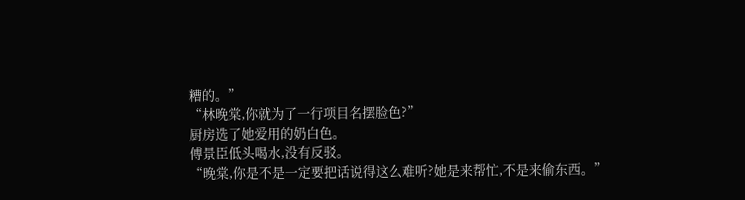糟的。”
“林晚棠,你就为了一行项目名摆脸色?”
厨房选了她爱用的奶白色。
傅景臣低头喝水,没有反驳。
“晚棠,你是不是一定要把话说得这么难听?她是来帮忙,不是来偷东西。”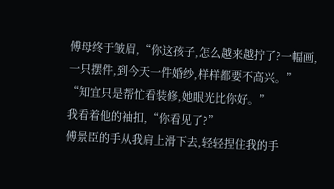傅母终于皱眉,“你这孩子,怎么越来越拧了?一幅画,一只摆件,到今天一件婚纱,样样都要不高兴。”
“知宜只是帮忙看装修,她眼光比你好。”
我看着他的袖扣,“你看见了?”
傅景臣的手从我肩上滑下去,轻轻捏住我的手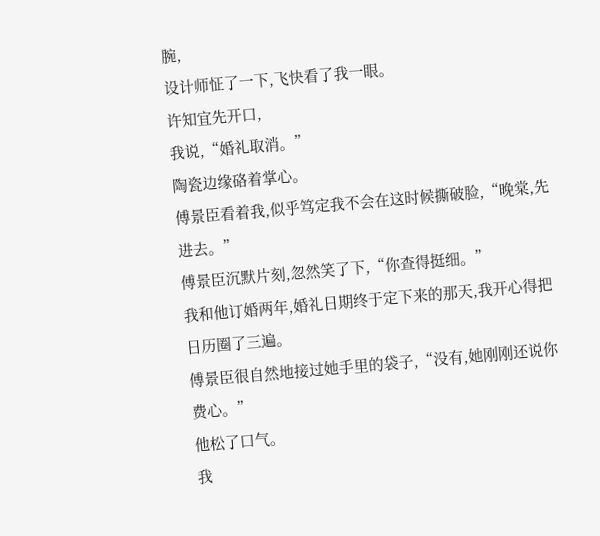腕,
设计师怔了一下,飞快看了我一眼。
许知宜先开口,
我说,“婚礼取消。”
陶瓷边缘硌着掌心。
傅景臣看着我,似乎笃定我不会在这时候撕破脸,“晚棠,先进去。”
傅景臣沉默片刻,忽然笑了下,“你查得挺细。”
我和他订婚两年,婚礼日期终于定下来的那天,我开心得把日历圈了三遍。
傅景臣很自然地接过她手里的袋子,“没有,她刚刚还说你费心。”
他松了口气。
我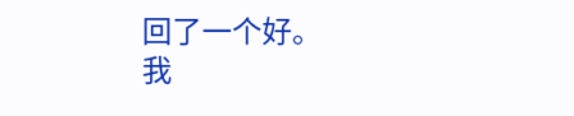回了一个好。
我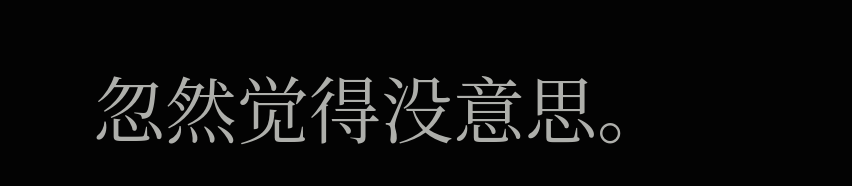忽然觉得没意思。